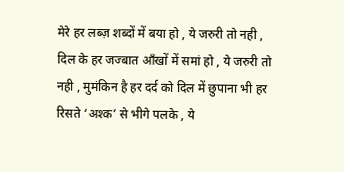मेरे हर लब्ज़ शब्दों में बया हो , ये जरुरी तो नही , दिल के हर जज्बात आँखों में समां हो , ये जरुरी तो नही , मुमंकिन है हर दर्द को दिल में छुपाना भी हर रिसते ‘अश्क’ से भीगे पलके , ये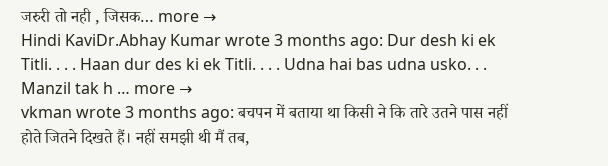जरुरी तो नही , जिसक… more →
Hindi KaviDr.Abhay Kumar wrote 3 months ago: Dur desh ki ek Titli. . . . Haan dur des ki ek Titli. . . . Udna hai bas udna usko. . . Manzil tak h … more →
vkman wrote 3 months ago: बचपन में बताया था किसी ने कि तारे उतने पास नहीं होते जितने दिखते हैं। नहीं समझी थी मैं तब,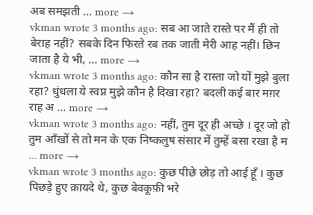अब समझती … more →
vkman wrote 3 months ago: सब आ जाते रास्ते पर मैं ही तो बेराह नहीं? सबके दिन फिरते रब तक जाती मेरी आह नहीं। छिन जाता है ये भी, … more →
vkman wrote 3 months ago: कौन सा है रास्ता जो यों मुझे बुला रहा? धुंधला ये स्वप्न मुझे कौन है दिखा रहा? बदली कई बार मग़र राह अ … more →
vkman wrote 3 months ago: नहीं, तुम दूर ही अच्छे । दूर जो हो तुम आँखों से तो मन के एक निष्कलुष संसार में तुम्हें बसा रखा है म … more →
vkman wrote 3 months ago: कुछ पीछे छोड़ तो आई हूँ । कुछ पिछड़े हुए क़ायदे थे, कुछ बेवकूफ़ी भरे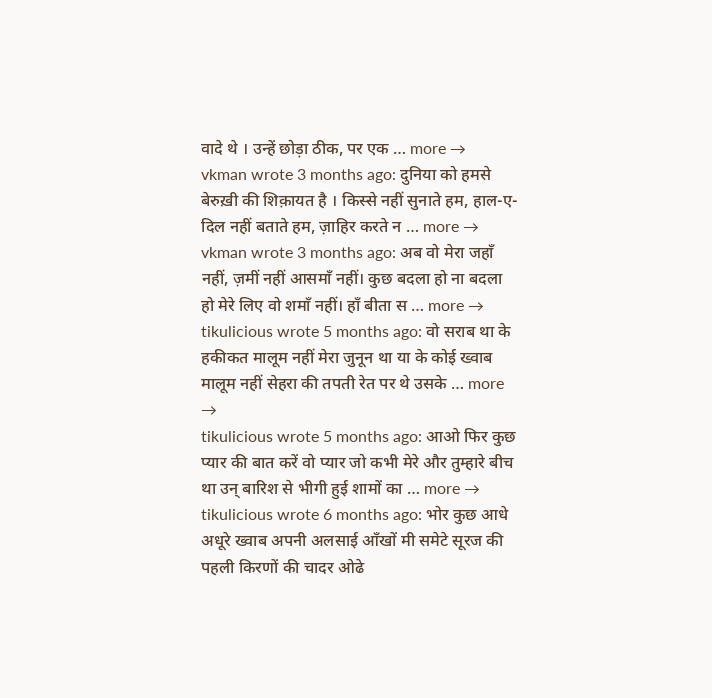वादे थे । उन्हें छोड़ा ठीक, पर एक … more →
vkman wrote 3 months ago: दुनिया को हमसे बेरुख़ी की शिक़ायत है । किस्से नहीं सुनाते हम, हाल-ए-दिल नहीं बताते हम, ज़ाहिर करते न … more →
vkman wrote 3 months ago: अब वो मेरा जहाँ नहीं, ज़मीं नहीं आसमाँ नहीं। कुछ बदला हो ना बदला हो मेरे लिए वो शमाँ नहीं। हाँ बीता स … more →
tikulicious wrote 5 months ago: वो सराब था के हकीकत मालूम नहीं मेरा जुनून था या के कोई ख्वाब मालूम नहीं सेहरा की तपती रेत पर थे उसके … more →
tikulicious wrote 5 months ago: आओ फिर कुछ प्यार की बात करें वो प्यार जो कभी मेरे और तुम्हारे बीच था उन् बारिश से भीगी हुई शामों का … more →
tikulicious wrote 6 months ago: भोर कुछ आधे अधूरे ख्वाब अपनी अलसाई आँखों मी समेटे सूरज की पहली किरणों की चादर ओढे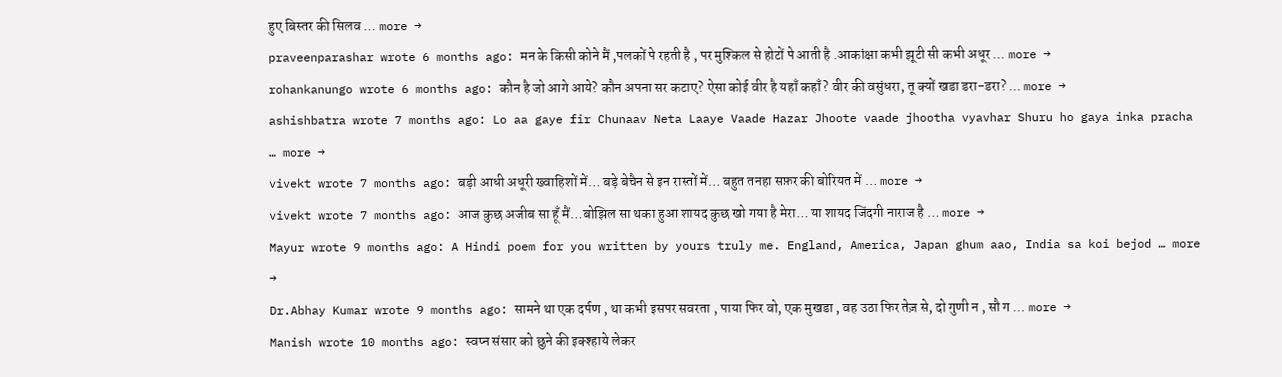हुए बिस्तर की सिलव … more →
praveenparashar wrote 6 months ago: मन के किसी कोने मैं ,पलकों पे रहती है , पर मुश्किल से होटों पे आती है .आकांक्षा कभी झूटी सी कभी अधूर … more →
rohankanungo wrote 6 months ago: कौन है जो आगे आये? कौन अपना सर कटाए? ऐसा कोई वीर है यहाँ कहाँ? वीर की वसुंधरा, तू क्यों खडा डरा-डरा? … more →
ashishbatra wrote 7 months ago: Lo aa gaye fir Chunaav Neta Laaye Vaade Hazar Jhoote vaade jhootha vyavhar Shuru ho gaya inka pracha … more →
vivekt wrote 7 months ago: बड़ी आधी अधूरी ख्वाहिशों में… बड़े बेचैन से इन रास्तों में… बहुत तनहा सफ़र की बोरियत में … more →
vivekt wrote 7 months ago: आज कुछ अजीब सा हूँ मैं…बोझिल सा थका हुआ शायद कुछ खो गया है मेरा… या शायद जिंदगी नाराज है … more →
Mayur wrote 9 months ago: A Hindi poem for you written by yours truly me. England, America, Japan ghum aao, India sa koi bejod … more →
Dr.Abhay Kumar wrote 9 months ago: सामने था एक दर्पण , था कभी इसपर सवरता , पाया फिर वो, एक मुखडा , वह उठा फिर तेज़ से, दो गुणी न , सौ ग … more →
Manish wrote 10 months ago: स्वप्न संसार को छुने की इक्श्हाये लेकर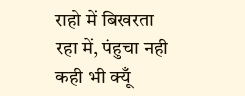राहो में बिखरता रहा में, पंहुचा नही कही भी क्यूँ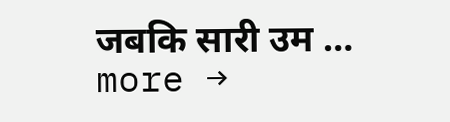जबकि सारी उम … more →